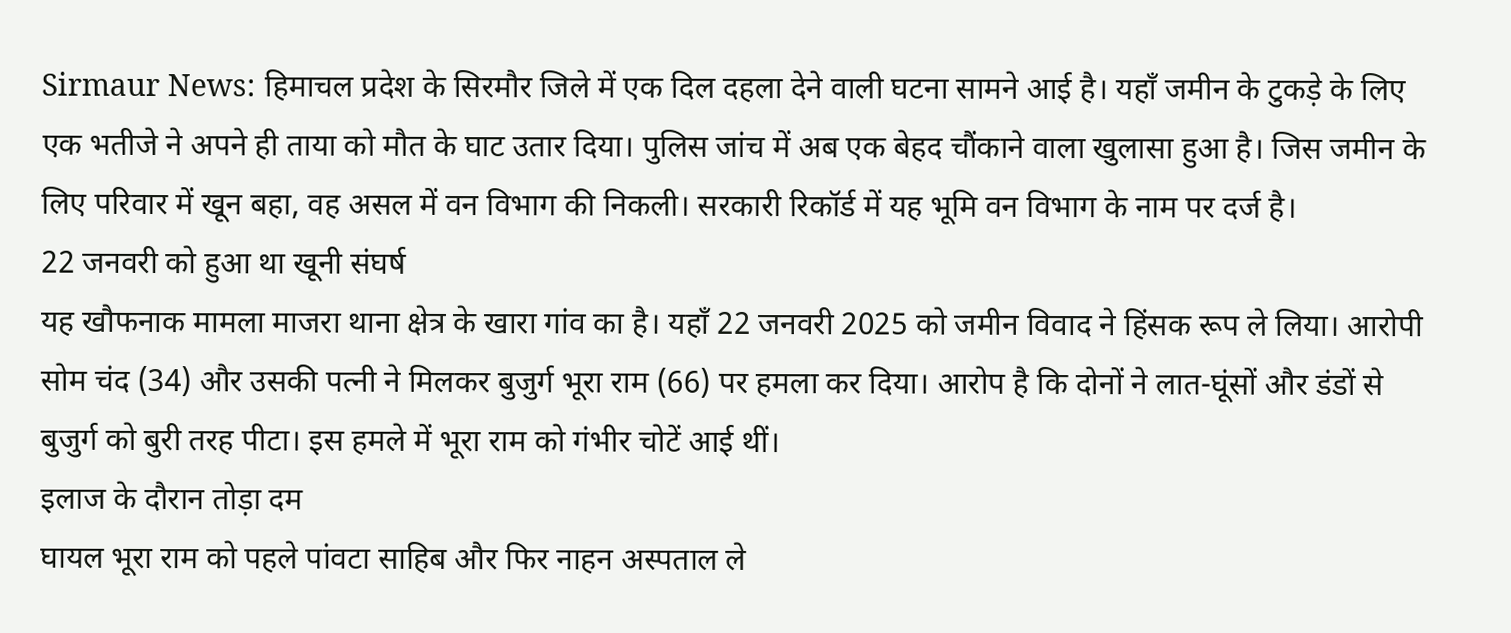Sirmaur News: हिमाचल प्रदेश के सिरमौर जिले में एक दिल दहला देने वाली घटना सामने आई है। यहाँ जमीन के टुकड़े के लिए एक भतीजे ने अपने ही ताया को मौत के घाट उतार दिया। पुलिस जांच में अब एक बेहद चौंकाने वाला खुलासा हुआ है। जिस जमीन के लिए परिवार में खून बहा, वह असल में वन विभाग की निकली। सरकारी रिकॉर्ड में यह भूमि वन विभाग के नाम पर दर्ज है।
22 जनवरी को हुआ था खूनी संघर्ष
यह खौफनाक मामला माजरा थाना क्षेत्र के खारा गांव का है। यहाँ 22 जनवरी 2025 को जमीन विवाद ने हिंसक रूप ले लिया। आरोपी सोम चंद (34) और उसकी पत्नी ने मिलकर बुजुर्ग भूरा राम (66) पर हमला कर दिया। आरोप है कि दोनों ने लात-घूंसों और डंडों से बुजुर्ग को बुरी तरह पीटा। इस हमले में भूरा राम को गंभीर चोटें आई थीं।
इलाज के दौरान तोड़ा दम
घायल भूरा राम को पहले पांवटा साहिब और फिर नाहन अस्पताल ले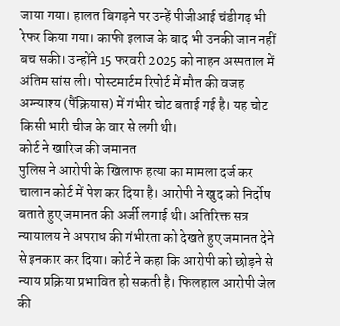जाया गया। हालत बिगड़ने पर उन्हें पीजीआई चंडीगढ़ भी रेफर किया गया। काफी इलाज के बाद भी उनकी जान नहीं बच सकी। उन्होंने 15 फरवरी 2025 को नाहन अस्पताल में अंतिम सांस ली। पोस्टमार्टम रिपोर्ट में मौत की वजह अग्न्याश्य (पैंक्रियास) में गंभीर चोट बताई गई है। यह चोट किसी भारी चीज के वार से लगी थी।
कोर्ट ने खारिज की जमानत
पुलिस ने आरोपी के खिलाफ हत्या का मामला दर्ज कर चालान कोर्ट में पेश कर दिया है। आरोपी ने खुद को निर्दोष बताते हुए जमानत की अर्जी लगाई थी। अतिरिक्त सत्र न्यायालय ने अपराध की गंभीरता को देखते हुए जमानत देने से इनकार कर दिया। कोर्ट ने कहा कि आरोपी को छोड़ने से न्याय प्रक्रिया प्रभावित हो सकती है। फिलहाल आरोपी जेल की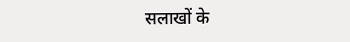सलाखों के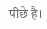पीछे है।